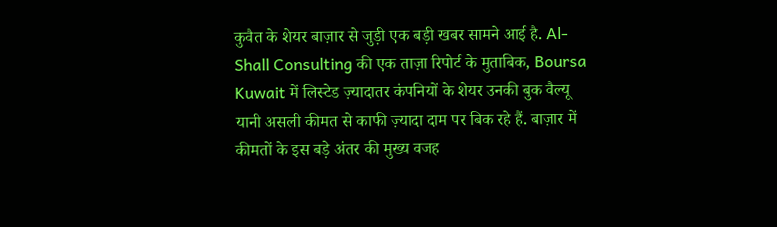कुवैत के शेयर बाज़ार से जुड़ी एक बड़ी खबर सामने आई है. Al-Shall Consulting की एक ताज़ा रिपोर्ट के मुताबिक, Boursa Kuwait में लिस्टेड ज़्यादातर कंपनियों के शेयर उनकी बुक वैल्यू यानी असली कीमत से काफी ज़्यादा दाम पर बिक रहे हैं. बाज़ार में कीमतों के इस बड़े अंतर की मुख्य वजह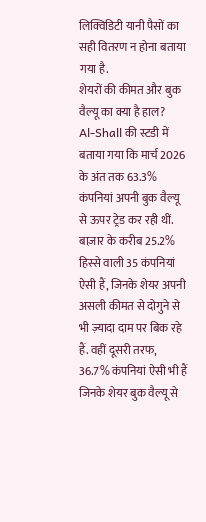लिक्विडिटी यानी पैसों का सही वितरण न होना बताया गया है.
शेयरों की कीमत और बुक वैल्यू का क्या है हाल?
Al-Shall की स्टडी में बताया गया कि मार्च 2026 के अंत तक 63.3% कंपनियां अपनी बुक वैल्यू से ऊपर ट्रेड कर रही थीं. बाज़ार के करीब 25.2% हिस्से वाली 35 कंपनियां ऐसी हैं, जिनके शेयर अपनी असली कीमत से दोगुने से भी ज़्यादा दाम पर बिक रहे हैं. वहीं दूसरी तरफ, 36.7% कंपनियां ऐसी भी हैं जिनके शेयर बुक वैल्यू से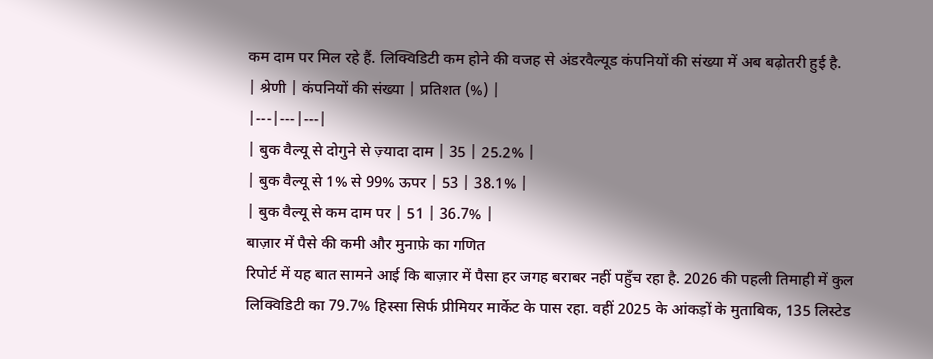कम दाम पर मिल रहे हैं. लिक्विडिटी कम होने की वजह से अंडरवैल्यूड कंपनियों की संख्या में अब बढ़ोतरी हुई है.
| श्रेणी | कंपनियों की संख्या | प्रतिशत (%) |
|---|---|---|
| बुक वैल्यू से दोगुने से ज़्यादा दाम | 35 | 25.2% |
| बुक वैल्यू से 1% से 99% ऊपर | 53 | 38.1% |
| बुक वैल्यू से कम दाम पर | 51 | 36.7% |
बाज़ार में पैसे की कमी और मुनाफ़े का गणित
रिपोर्ट में यह बात सामने आई कि बाज़ार में पैसा हर जगह बराबर नहीं पहुँच रहा है. 2026 की पहली तिमाही में कुल लिक्विडिटी का 79.7% हिस्सा सिर्फ प्रीमियर मार्केट के पास रहा. वहीं 2025 के आंकड़ों के मुताबिक, 135 लिस्टेड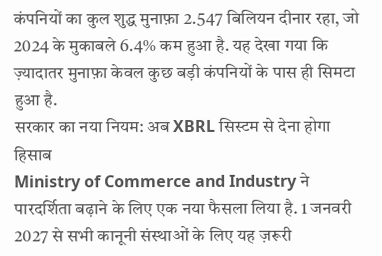कंपनियों का कुल शुद्ध मुनाफ़ा 2.547 बिलियन दीनार रहा, जो 2024 के मुकाबले 6.4% कम हुआ है. यह देखा गया कि ज़्यादातर मुनाफ़ा केवल कुछ बड़ी कंपनियों के पास ही सिमटा हुआ है.
सरकार का नया नियम: अब XBRL सिस्टम से देना होगा हिसाब
Ministry of Commerce and Industry ने पारदर्शिता बढ़ाने के लिए एक नया फैसला लिया है. 1 जनवरी 2027 से सभी कानूनी संस्थाओं के लिए यह ज़रूरी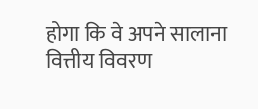होगा कि वे अपने सालाना वित्तीय विवरण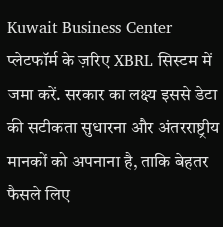Kuwait Business Center प्लेटफॉर्म के ज़रिए XBRL सिस्टम में जमा करें. सरकार का लक्ष्य इससे डेटा की सटीकता सुधारना और अंतरराष्ट्रीय मानकों को अपनाना है, ताकि बेहतर फैसले लिए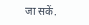जा सकें.